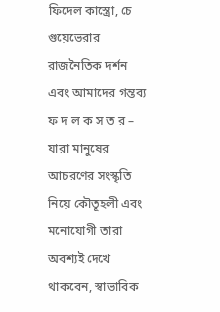ফিদেল কাস্ত্রো, চে গুয়েভেরার রাজনৈতিক দর্শন এবং আমাদের গন্তব্য
ফ দ ল ক স ত র – যারা মানুষের আচরণের সংস্কৃতি নিয়ে কৌতূহলী এবং মনোযোগী তারা অবশ্যই দেখে থাকবেন, স্বাভাবিক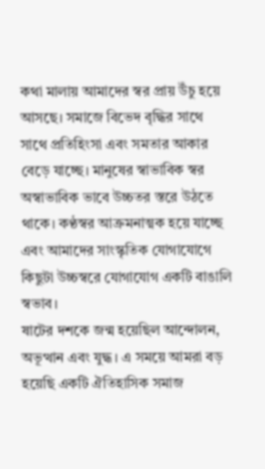কথা মালায় আমাদের স্বর প্রায় উঁচু হয়ে আসছে। সমাজে বিভেদ বৃদ্ধির সাথে সাথে প্রতিহিংসা এবং সমতার আকার বেড়ে যাচ্ছে। মানুষের স্বাভাবিক স্বর অস্বাভাবিক ভাবে উচ্চতর স্তরে উঠতে থাকে। কণ্ঠস্বর আক্রমনাত্মক হয়ে যাচ্ছে এবং আমাদের সাংস্কৃতিক যোগাযোগে কিছুটা উচ্চস্বরে যোগাযোগ একটি বাঙালি স্বভাব।
ষাটের দশকে জন্ম হয়েছিল আন্দোলন, অভূত্থান এবং যুদ্ধ। এ সময়ে আমরা বড় হয়েছি একটি ঐতিহাসিক সমাজ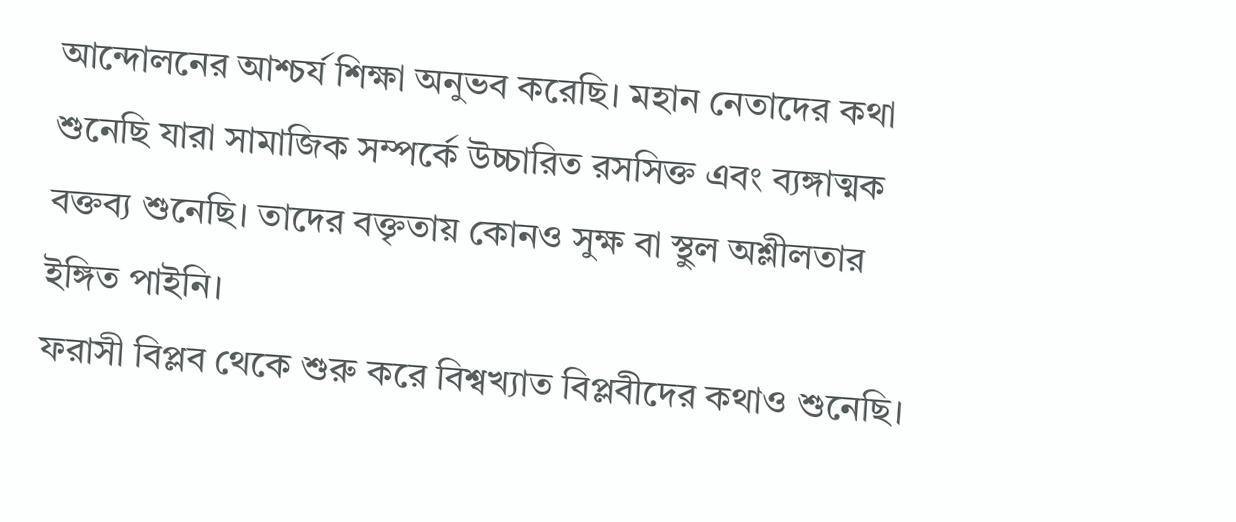আন্দোলনের আশ্চর্য শিক্ষা অনুভব করেছি। মহান নেতাদের কথা শুনেছি যারা সামাজিক সম্পর্কে উচ্চারিত রসসিক্ত এবং ব্যঙ্গাত্মক বক্তব্য শুনেছি। তাদের বক্তৃতায় কোনও সুক্ষ বা স্থুল অশ্লীলতার ইঙ্গিত পাইনি।
ফরাসী বিপ্লব থেকে শুরু করে বিশ্বখ্যাত বিপ্লবীদের কথাও শুনেছি।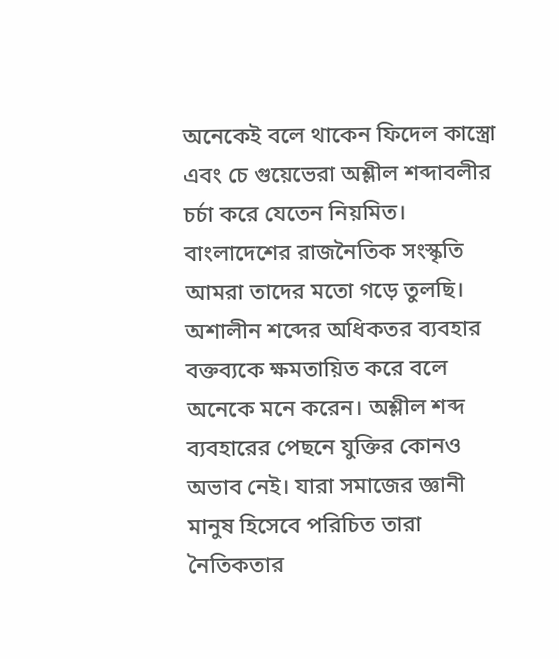অনেকেই বলে থাকেন ফিদেল কাস্ত্রো এবং চে গুয়েভেরা অশ্লীল শব্দাবলীর চর্চা করে যেতেন নিয়মিত। বাংলাদেশের রাজনৈতিক সংস্কৃতি আমরা তাদের মতো গড়ে তুলছি।
অশালীন শব্দের অধিকতর ব্যবহার বক্তব্যকে ক্ষমতায়িত করে বলে অনেকে মনে করেন। অশ্লীল শব্দ ব্যবহারের পেছনে যুক্তির কোনও অভাব নেই। যারা সমাজের জ্ঞানী মানুষ হিসেবে পরিচিত তারা নৈতিকতার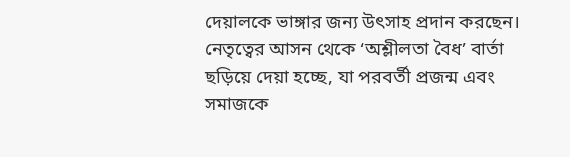দেয়ালকে ভাঙ্গার জন্য উৎসাহ প্রদান করছেন। নেতৃত্বের আসন থেকে ‘অশ্লীলতা বৈধ’ বার্তা ছড়িয়ে দেয়া হচ্ছে, যা পরবর্তী প্রজন্ম এবং সমাজকে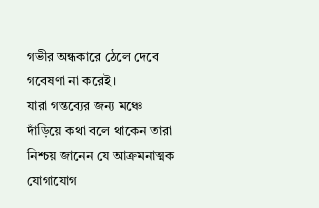গভীর অন্ধকারে ঠেলে দেবে গবেষণা না করেই।
যারা গন্তব্যের জন্য মঞ্চে দাঁড়িয়ে কথা বলে থাকেন তারা নিশ্চয় জানেন যে আক্রমনাত্মক যোগাযোগ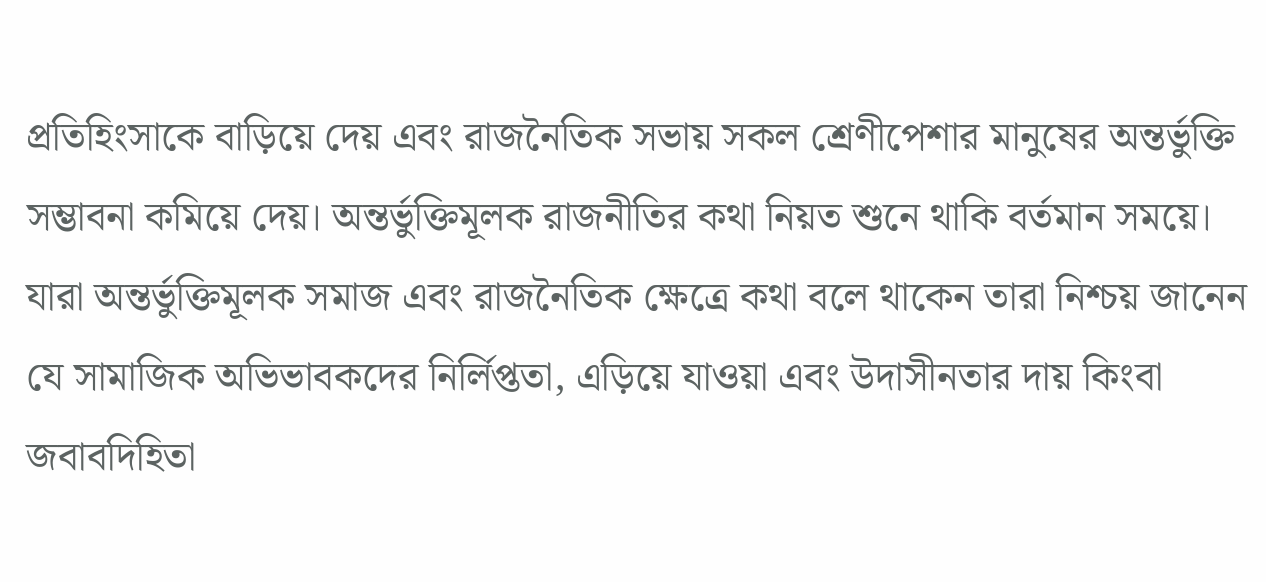প্রতিহিংসাকে বাড়িয়ে দেয় এবং রাজনৈতিক সভায় সকল শ্রেণীপেশার মানুষের অন্তর্ভুক্তি সম্ভাবনা কমিয়ে দেয়। অন্তর্ভুক্তিমূলক রাজনীতির কথা নিয়ত শুনে থাকি বর্তমান সময়ে।
যারা অন্তর্ভুক্তিমূলক সমাজ এবং রাজনৈতিক ক্ষেত্রে কথা বলে থাকেন তারা নিশ্চয় জানেন যে সামাজিক অভিভাবকদের নির্লিপ্ততা, এড়িয়ে যাওয়া এবং উদাসীনতার দায় কিংবা জবাবদিহিতা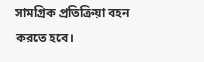সামগ্রিক প্রতিক্রিয়া বহন করতে হবে।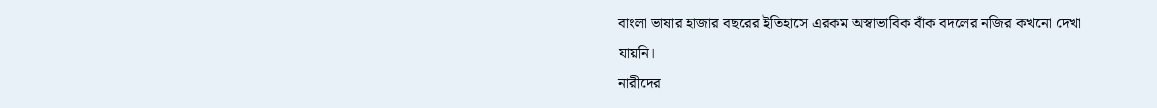বাংলা ভাষার হাজার বছরের ইতিহাসে এরকম অস্বাভাবিক বাঁক বদলের নজির কখনো দেখা যায়নি।
নারীদের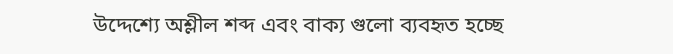উদ্দেশ্যে অশ্লীল শব্দ এবং বাক্য গুলো ব্যবহৃত হচ্ছে